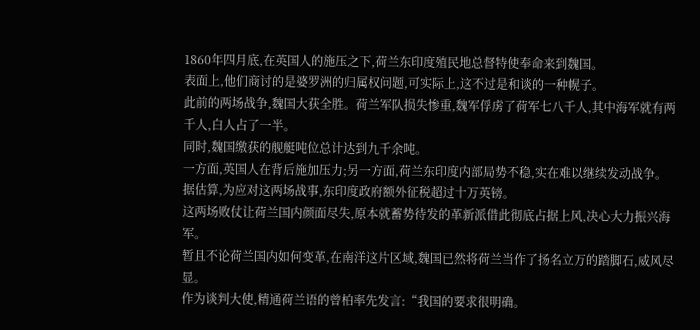1860年四月底,在英国人的施压之下,荷兰东印度殖民地总督特使奉命来到魏国。
表面上,他们商讨的是婆罗洲的归属权问题,可实际上,这不过是和谈的一种幌子。
此前的两场战争,魏国大获全胜。荷兰军队损失惨重,魏军俘虏了荷军七八千人,其中海军就有两千人,白人占了一半。
同时,魏国缴获的舰艇吨位总计达到九千余吨。
一方面,英国人在背后施加压力;另一方面,荷兰东印度内部局势不稳,实在难以继续发动战争。
据估算,为应对这两场战事,东印度政府额外征税超过十万英镑。
这两场败仗让荷兰国内颜面尽失,原本就蓄势待发的革新派借此彻底占据上风,决心大力振兴海军。
暂且不论荷兰国内如何变革,在南洋这片区域,魏国已然将荷兰当作了扬名立万的踏脚石,威风尽显。
作为谈判大使,精通荷兰语的曾柏率先发言:“我国的要求很明确。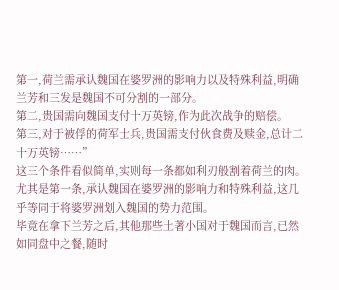第一,荷兰需承认魏国在婆罗洲的影响力以及特殊利益,明确兰芳和三发是魏国不可分割的一部分。
第二,贵国需向魏国支付十万英镑,作为此次战争的赔偿。
第三,对于被俘的荷军士兵,贵国需支付伙食费及赎金,总计二十万英镑……”
这三个条件看似简单,实则每一条都如利刃般割着荷兰的肉。
尤其是第一条,承认魏国在婆罗洲的影响力和特殊利益,这几乎等同于将婆罗洲划入魏国的势力范围。
毕竟在拿下兰芳之后,其他那些土著小国对于魏国而言,已然如同盘中之餐,随时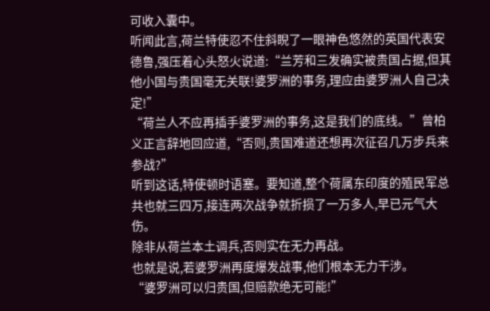可收入囊中。
听闻此言,荷兰特使忍不住斜睨了一眼神色悠然的英国代表安德鲁,强压着心头怒火说道:“兰芳和三发确实被贵国占据,但其他小国与贵国毫无关联!婆罗洲的事务,理应由婆罗洲人自己决定!”
“荷兰人不应再插手婆罗洲的事务,这是我们的底线。”曾柏义正言辞地回应道,“否则,贵国难道还想再次征召几万步兵来参战?”
听到这话,特使顿时语塞。要知道,整个荷属东印度的殖民军总共也就三四万,接连两次战争就折损了一万多人,早已元气大伤。
除非从荷兰本土调兵,否则实在无力再战。
也就是说,若婆罗洲再度爆发战事,他们根本无力干涉。
“婆罗洲可以归贵国,但赔款绝无可能!”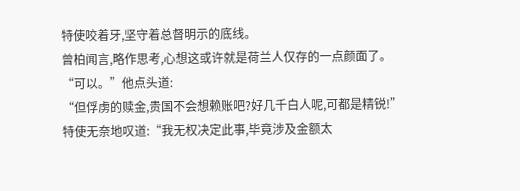特使咬着牙,坚守着总督明示的底线。
曾柏闻言,略作思考,心想这或许就是荷兰人仅存的一点颜面了。
“可以。”他点头道:
“但俘虏的赎金,贵国不会想赖账吧?好几千白人呢,可都是精锐!”
特使无奈地叹道:“我无权决定此事,毕竟涉及金额太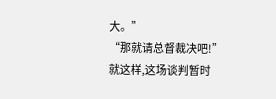大。”
“那就请总督裁决吧!”
就这样,这场谈判暂时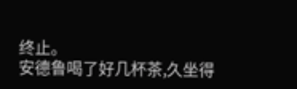终止。
安德鲁喝了好几杯茶,久坐得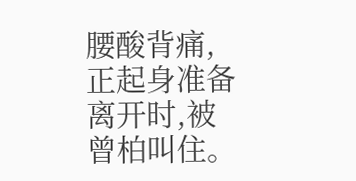腰酸背痛,正起身准备离开时,被曾柏叫住。